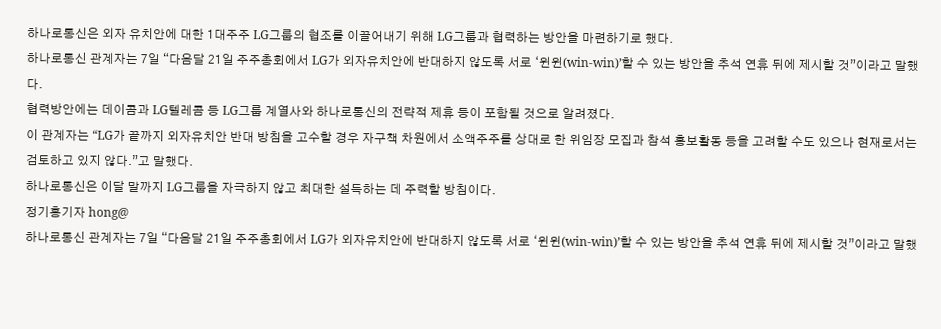하나로통신은 외자 유치안에 대한 1대주주 LG그룹의 협조를 이끌어내기 위해 LG그룹과 협력하는 방안을 마련하기로 했다.
하나로통신 관계자는 7일 “다음달 21일 주주총회에서 LG가 외자유치안에 반대하지 않도록 서로 ‘윈윈(win-win)’할 수 있는 방안을 추석 연휴 뒤에 제시할 것”이라고 말했다.
협력방안에는 데이콤과 LG텔레콤 등 LG그룹 계열사와 하나로통신의 전략적 제휴 등이 포함될 것으로 알려졌다.
이 관계자는 “LG가 끝까지 외자유치안 반대 방침을 고수할 경우 자구책 차원에서 소액주주를 상대로 한 위임장 모집과 참석 홍보활동 등을 고려할 수도 있으나 현재로서는 검토하고 있지 않다.”고 말했다.
하나로통신은 이달 말까지 LG그룹을 자극하지 않고 최대한 설득하는 데 주력할 방침이다.
정기홍기자 hong@
하나로통신 관계자는 7일 “다음달 21일 주주총회에서 LG가 외자유치안에 반대하지 않도록 서로 ‘윈윈(win-win)’할 수 있는 방안을 추석 연휴 뒤에 제시할 것”이라고 말했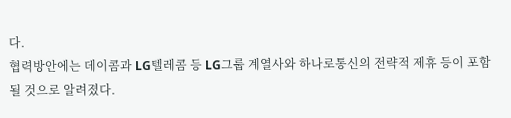다.
협력방안에는 데이콤과 LG텔레콤 등 LG그룹 계열사와 하나로통신의 전략적 제휴 등이 포함될 것으로 알려졌다.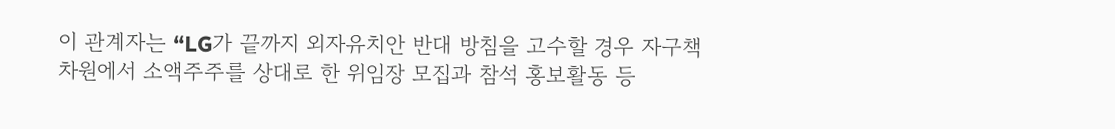이 관계자는 “LG가 끝까지 외자유치안 반대 방침을 고수할 경우 자구책 차원에서 소액주주를 상대로 한 위임장 모집과 참석 홍보활동 등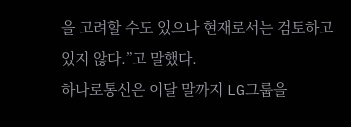을 고려할 수도 있으나 현재로서는 검토하고 있지 않다.”고 말했다.
하나로통신은 이달 말까지 LG그룹을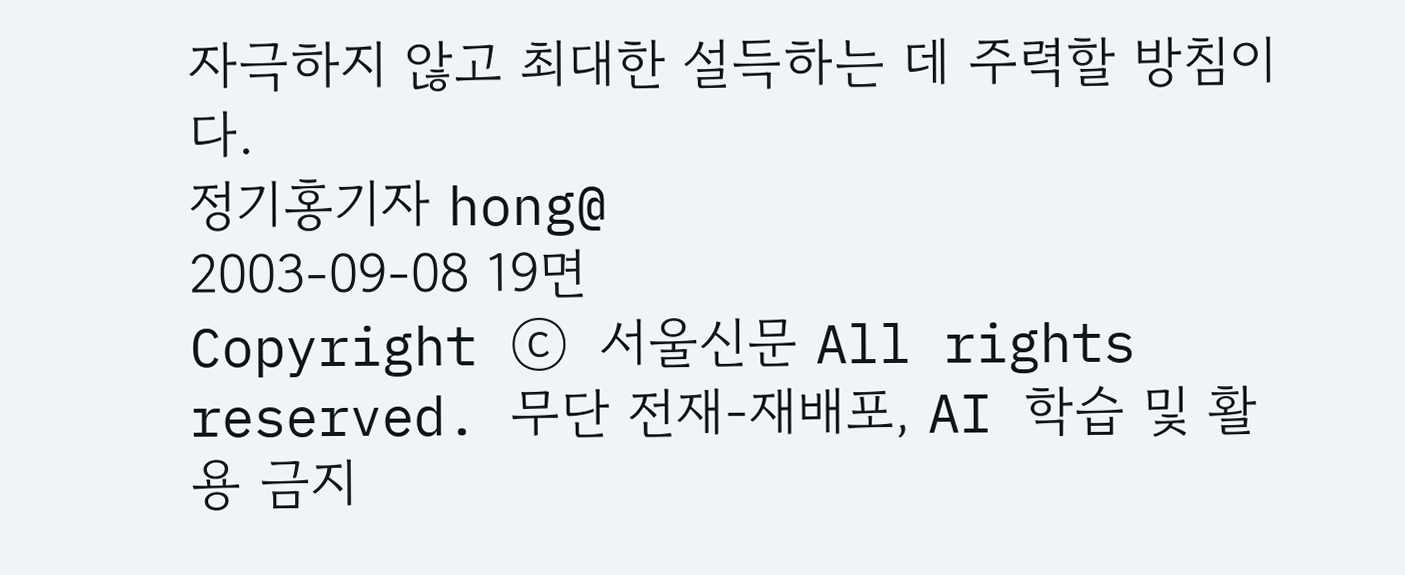자극하지 않고 최대한 설득하는 데 주력할 방침이다.
정기홍기자 hong@
2003-09-08 19면
Copyright ⓒ 서울신문 All rights reserved. 무단 전재-재배포, AI 학습 및 활용 금지